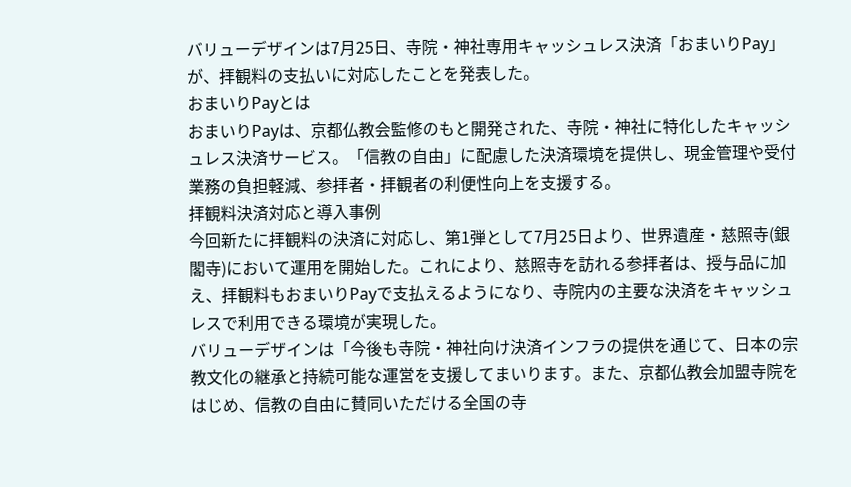バリューデザインは7月25日、寺院・神社専用キャッシュレス決済「おまいりPay」が、拝観料の支払いに対応したことを発表した。
おまいりPayとは
おまいりPayは、京都仏教会監修のもと開発された、寺院・神社に特化したキャッシュレス決済サービス。「信教の自由」に配慮した決済環境を提供し、現金管理や受付業務の負担軽減、参拝者・拝観者の利便性向上を支援する。
拝観料決済対応と導入事例
今回新たに拝観料の決済に対応し、第1弾として7月25日より、世界遺産・慈照寺(銀閣寺)において運用を開始した。これにより、慈照寺を訪れる参拝者は、授与品に加え、拝観料もおまいりPayで支払えるようになり、寺院内の主要な決済をキャッシュレスで利用できる環境が実現した。
バリューデザインは「今後も寺院・神社向け決済インフラの提供を通じて、日本の宗教文化の継承と持続可能な運営を支援してまいります。また、京都仏教会加盟寺院をはじめ、信教の自由に賛同いただける全国の寺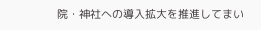院・神社への導入拡大を推進してまい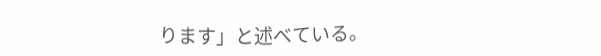ります」と述べている。